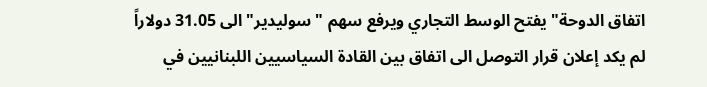اتفاق الدوحة" يفتح الوسط التجاري ويرفع سهم "سوليدير" الى 31.05 دولاراً
لم يكد إعلان قرار التوصل الى اتفاق بين القادة السياسيين اللبنانيين في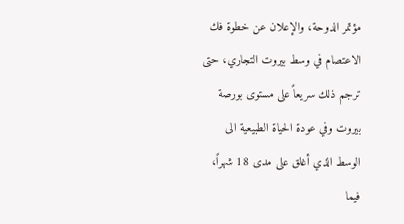مؤتمر الدوحة، والإعلان عن خطوة فك الاعتصام في وسط بيروت التجاري، حتى ترجم ذلك سريعاً على مستوى بورصة بيروت وفي عودة الحياة الطبيعية الى الوسط الذي أغلق على مدى 18 شهراً، فيما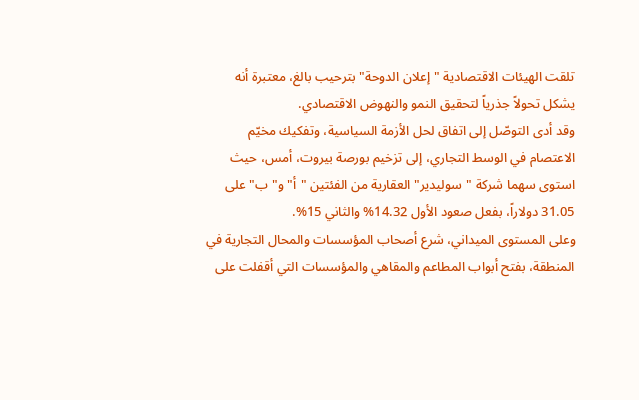تلقت الهيئات الاقتصادية "إعلان الدوحة" بترحيب بالغ، معتبرة أنه يشكل تحولاً جذرياً لتحقيق النمو والنهوض الاقتصادي.
وقد أدى التوصّل إلى اتفاق لحل الأزمة السياسية، وتفكيك مخيّم الاعتصام في الوسط التجاري، إلى تزخيم بورصة بيروت، أمس، حيث استوى سهما شركة "سوليدير" العقارية من الفئتين "أ" و"ب" على 31.05 دولاراً، بفعل صعود الأول 14.32% والثاني 15%.
وعلى المستوى الميداني، شرع أصحاب المؤسسات والمحال التجارية في المنطقة، بفتح أبواب المطاعم والمقاهي والمؤسسات التي أقفلت على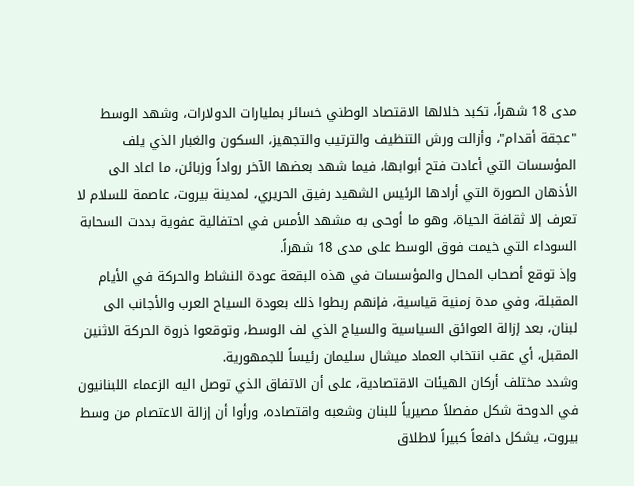مدى 18 شهراً، تكبد خلالها الاقتصاد الوطني خسائر بمليارات الدولارات، وشهد الوسط "عجقة أقدام"، وأزالت ورش التنظيف والترتيب والتجهيز، السكون والغبار الذي يلف المؤسسات التي أعادت فتح أبوابها، فيما شهد بعضها الآخر رواداً وزبائن، ما اعاد الى الأذهان الصورة التي أرادها الرئيس الشهيد رفيق الحريري، لمدينة بيروت، عاصمة للسلام لا تعرف إلا ثقافة الحياة، وهو ما أوحى به مشهد الأمس في احتفالية عفوية بددت السحابة السوداء التي خيمت فوق الوسط على مدى 18 شهراً.
وإذ توقع أصحاب المحال والمؤسسات في هذه البقعة عودة النشاط والحركة في الأيام المقبلة، وفي مدة زمنية قياسية، فإنهم ربطوا ذلك بعودة السياح العرب والأجانب الى لبنان، بعد إزالة العوائق السياسية والسياج الذي لف الوسط، وتوقعوا ذروة الحركة الاثنين المقبل، أي عقب انتخاب العماد ميشال سليمان رئيساً للجمهورية.
وشدد مختلف أركان الهيئات الاقتصادية، على أن الاتفاق الذي توصل اليه الزعماء اللبنانيون في الدوحة شكل مفصلاً مصيرياً للبنان وشعبه واقتصاده، ورأوا أن إزالة الاعتصام من وسط بيروت، يشكل دافعاً كبيراً لاطلاق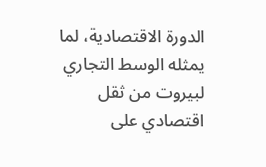الدورة الاقتصادية، لما يمثله الوسط التجاري لبيروت من ثقل اقتصادي على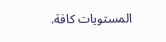المستويات كافة.